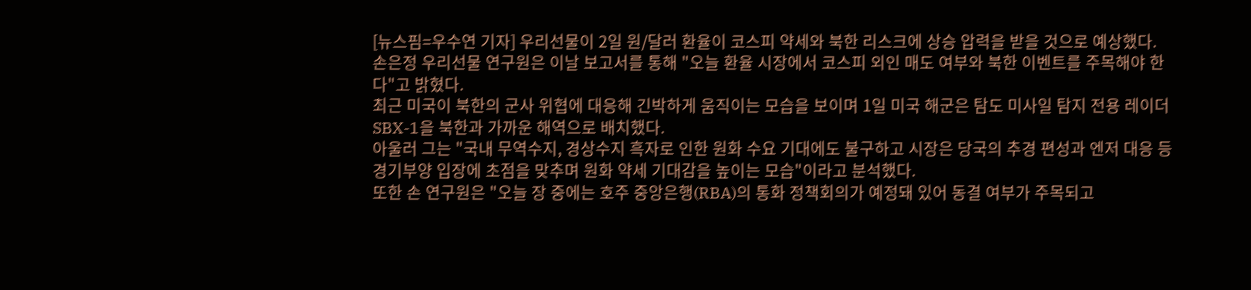[뉴스핌=우수연 기자] 우리선물이 2일 원/달러 환율이 코스피 약세와 북한 리스크에 상승 압력을 받을 것으로 예상했다.
손은정 우리선물 연구원은 이날 보고서를 통해 "오늘 환율 시장에서 코스피 외인 매도 여부와 북한 이벤트를 주목해야 한다"고 밝혔다.
최근 미국이 북한의 군사 위협에 대응해 긴박하게 움직이는 모습을 보이며 1일 미국 해군은 탐도 미사일 탐지 전용 레이더 SBX-1을 북한과 가까운 해역으로 배치했다.
아울러 그는 "국내 무역수지, 경상수지 흑자로 인한 원화 수요 기대에도 불구하고 시장은 당국의 추경 편성과 엔저 대응 등 경기부양 입장에 초점을 맞추며 원화 약세 기대감을 높이는 모습"이라고 분석했다.
또한 손 연구원은 "오늘 장 중에는 호주 중앙은행(RBA)의 통화 정책회의가 예정돼 있어 동결 여부가 주목되고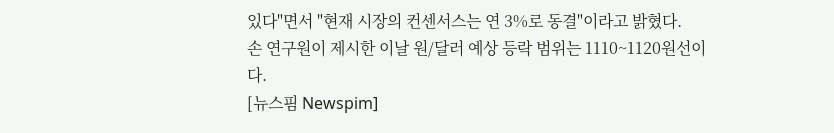있다"면서 "현재 시장의 컨센서스는 연 3%로 동결"이라고 밝혔다.
손 연구원이 제시한 이날 원/달러 예상 등락 범위는 1110~1120원선이다.
[뉴스핌 Newspim]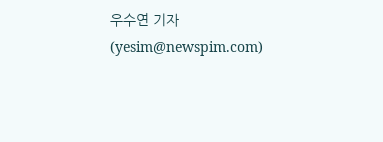우수연 기자 (yesim@newspim.com)